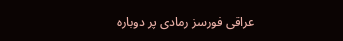عراقی فورسز رمادی پر دوبارہ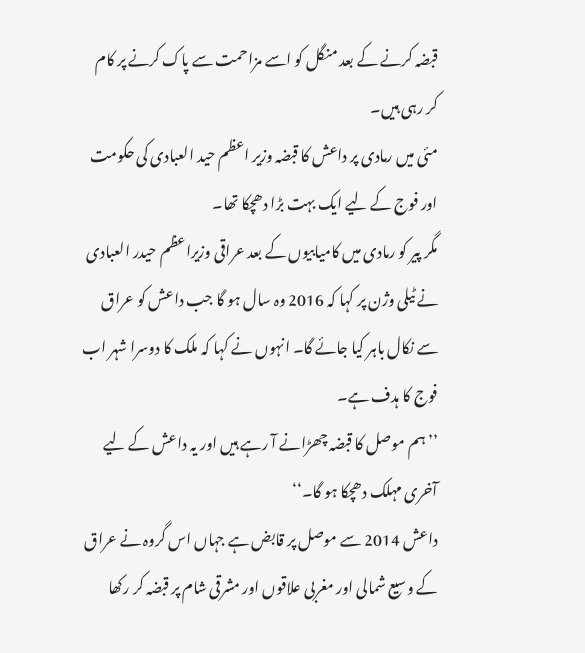قبضہ کرنے کے بعد منگل کو اسے مزاحمت سے پاک کرنے پر کام کر رہی ہیں۔
مئی میں رمادی پر داعش کا قبضہ وزیر اعظم حید العبادی کی حکومت اور فوج کے لیے ایک بہت بڑا دھچکا تھا۔
مگر پیر کو رمادی میں کامیابیوں کے بعد عراقی وزیراعظم حیدر العبادی نے ٹیلی وژن پر کہا کہ 2016 وہ سال ہو گا جب داعش کو عراق سے نکال باہر کیا جائے گا۔ انہوں نے کہا کہ ملک کا دوسرا شہر اب فوج کا ہدف ہے۔
’’ہم موصل کا قبضہ چھڑانے آ رہے ہیں اور یہ داعش کے لیے آخری مہلک دھچکا ہو گا۔‘‘
داعش 2014 سے موصل پر قابض ہے جہاں اس گروہ نے عراق کے وسیع شمالی اور مغربی علاقوں اور مشرقی شام پر قبضہ کر رکھا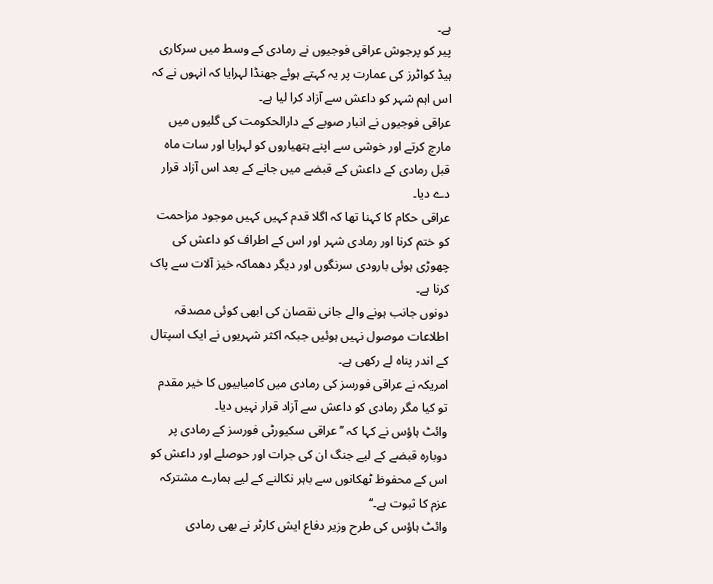ہے۔
پیر کو پرجوش عراقی فوجیوں نے رمادی کے وسط میں سرکاری ہیڈ کواٹرز کی عمارت پر یہ کہتے ہوئے جھنڈا لہرایا کہ انہوں نے کہ اس اہم شہر کو داعش سے آزاد کرا لیا ہے۔
عراقی فوجیوں نے انبار صوبے کے دارالحکومت کی گلیوں میں مارچ کرتے اور خوشی سے اپنے ہتھیاروں کو لہرایا اور سات ماہ قبل رمادی کے داعش کے قبضے میں جانے کے بعد اس آزاد قرار دے دیا۔
عراقی حکام کا کہنا تھا کہ اگلا قدم کہیں کہیں موجود مزاحمت کو ختم کرنا اور رمادی شہر اور اس کے اطراف کو داعش کی چھوڑی ہوئی بارودی سرنگوں اور دیگر دھماکہ خیز آلات سے پاک کرنا ہے۔
دونوں جانب ہونے والے جانی نقصان کی ابھی کوئی مصدقہ اطلاعات موصول نہیں ہوئیں جبکہ اکثر شہریوں نے ایک اسپتال کے اندر پناہ لے رکھی ہے۔
امریکہ نے عراقی فورسز کی رمادی میں کامیابیوں کا خیر مقدم تو کیا مگر رمادی کو داعش سے آزاد قرار نہیں دیا۔
وائٹ ہاؤس نے کہا کہ ’’عراقی سکیورٹی فورسز کے رمادی پر دوبارہ قبضے کے لیے جنگ ان کی جرات اور حوصلے اور داعش کو اس کے محفوظ ٹھکانوں سے باہر نکالنے کے لیے ہمارے مشترکہ عزم کا ثبوت ہے۔‘‘
وائٹ ہاؤس کی طرح وزیر دفاع ایش کارٹر نے بھی رمادی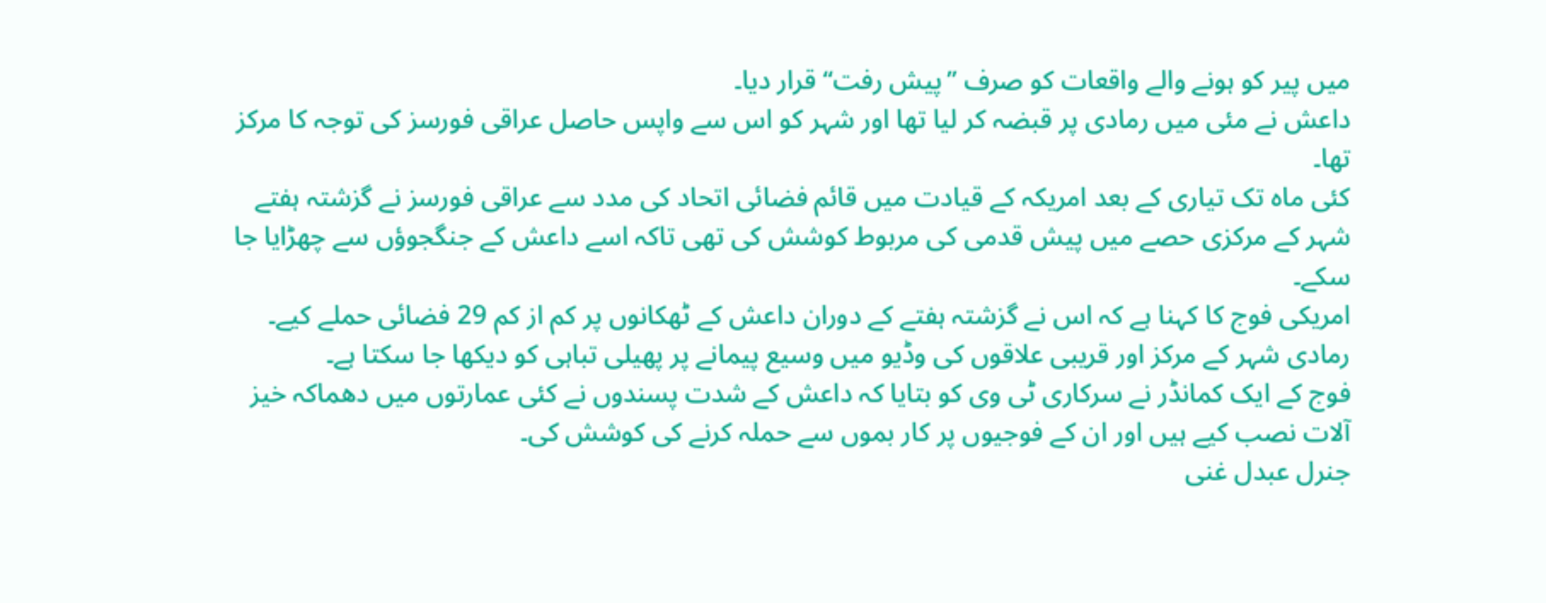میں پیر کو ہونے والے واقعات کو صرف ’’پیش رفت‘‘ قرار دیا۔
داعش نے مئی میں رمادی پر قبضہ کر لیا تھا اور شہر کو اس سے واپس حاصل عراقی فورسز کی توجہ کا مرکز تھا۔
کئی ماہ تک تیاری کے بعد امریکہ کے قیادت میں قائم فضائی اتحاد کی مدد سے عراقی فورسز نے گزشتہ ہفتے شہر کے مرکزی حصے میں پیش قدمی کی مربوط کوشش کی تھی تاکہ اسے داعش کے جنگجوؤں سے چھڑایا جا سکے۔
امریکی فوج کا کہنا ہے کہ اس نے گزشتہ ہفتے کے دوران داعش کے ٹھکانوں پر کم از کم 29 فضائی حملے کیے۔
رمادی شہر کے مرکز اور قریبی علاقوں کی وڈیو میں وسیع پیمانے پر پھیلی تباہی کو دیکھا جا سکتا ہے۔
فوج کے ایک کمانڈر نے سرکاری ٹی وی کو بتایا کہ داعش کے شدت پسندوں نے کئی عمارتوں میں دھماکہ خیز آلات نصب کیے ہیں اور ان کے فوجیوں پر کار بموں سے حملہ کرنے کی کوشش کی۔
جنرل عبدل غنی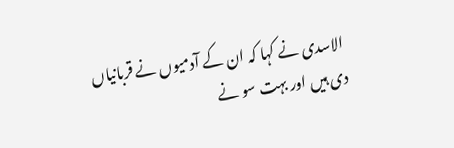الاسدی نے کہا کہ ان کے آدمیوں نے قربانیاں دی ہیں اور بہت سو نے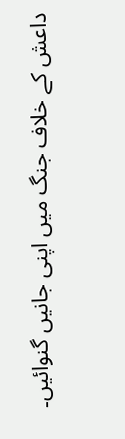داعش کے خلاف جنگ میں اپنی جانیں گنوائیں۔